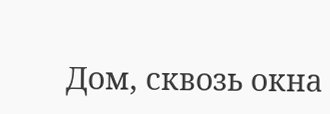Дом, сквозь окна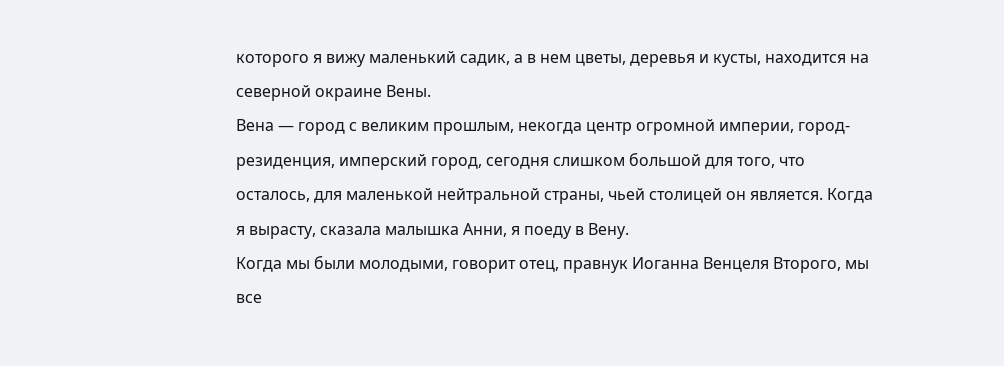которого я вижу маленький садик, а в нем цветы, деревья и кусты, находится на северной окраине Вены.
Вена — город с великим прошлым, некогда центр огромной империи, город-резиденция, имперский город, сегодня слишком большой для того, что осталось, для маленькой нейтральной страны, чьей столицей он является. Когда я вырасту, сказала малышка Анни, я поеду в Вену.
Когда мы были молодыми, говорит отец, правнук Иоганна Венцеля Второго, мы все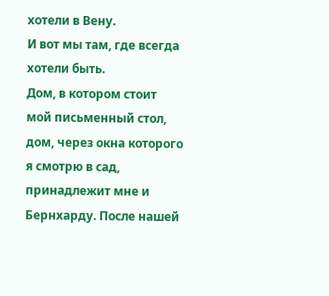хотели в Вену.
И вот мы там, где всегда хотели быть.
Дом, в котором стоит мой письменный стол, дом, через окна которого я смотрю в сад, принадлежит мне и Бернхарду. После нашей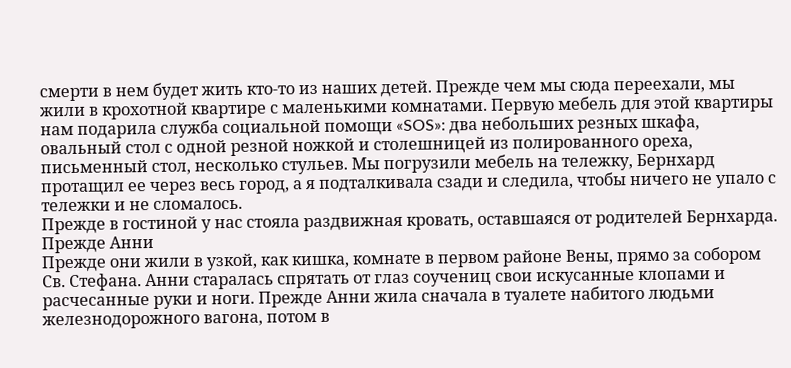смерти в нем будет жить кто-то из наших детей. Прежде чем мы сюда переехали, мы жили в крохотной квартире с маленькими комнатами. Первую мебель для этой квартиры нам подарила служба социальной помощи «SOS»: два небольших резных шкафа, овальный стол с одной резной ножкой и столешницей из полированного ореха, письменный стол, несколько стульев. Мы погрузили мебель на тележку, Бернхард протащил ее через весь город, а я подталкивала сзади и следила, чтобы ничего не упало с тележки и не сломалось.
Прежде в гостиной у нас стояла раздвижная кровать, оставшаяся от родителей Бернхарда.
Прежде Анни
Прежде они жили в узкой, как кишка, комнате в первом районе Вены, прямо за собором Св. Стефана. Анни старалась спрятать от глаз соучениц свои искусанные клопами и расчесанные руки и ноги. Прежде Анни жила сначала в туалете набитого людьми железнодорожного вагона, потом в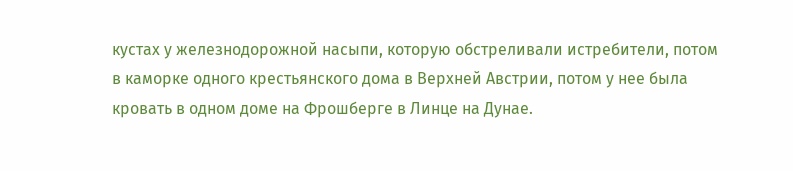кустах у железнодорожной насыпи, которую обстреливали истребители, потом в каморке одного крестьянского дома в Верхней Австрии, потом у нее была кровать в одном доме на Фрошберге в Линце на Дунае.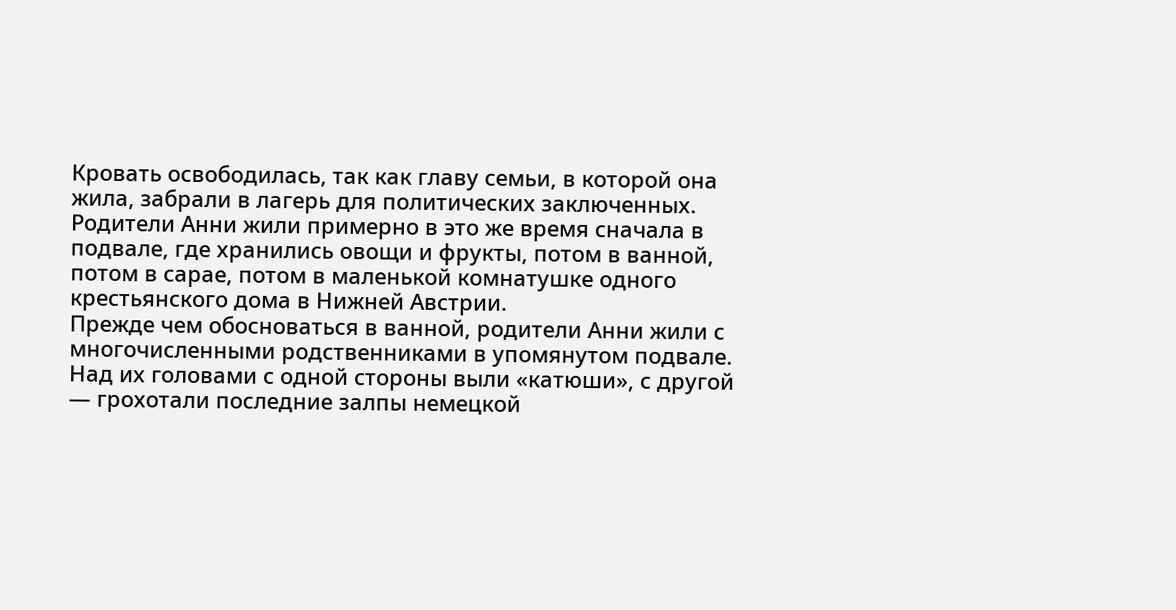Кровать освободилась, так как главу семьи, в которой она жила, забрали в лагерь для политических заключенных. Родители Анни жили примерно в это же время сначала в подвале, где хранились овощи и фрукты, потом в ванной, потом в сарае, потом в маленькой комнатушке одного крестьянского дома в Нижней Австрии.
Прежде чем обосноваться в ванной, родители Анни жили с многочисленными родственниками в упомянутом подвале. Над их головами с одной стороны выли «катюши», с другой — грохотали последние залпы немецкой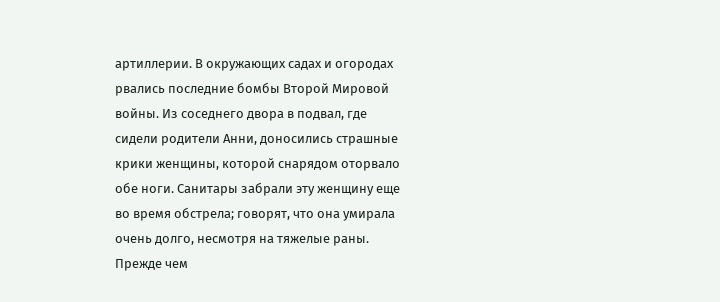артиллерии. В окружающих садах и огородах рвались последние бомбы Второй Мировой войны. Из соседнего двора в подвал, где сидели родители Анни, доносились страшные крики женщины, которой снарядом оторвало обе ноги. Санитары забрали эту женщину еще во время обстрела; говорят, что она умирала очень долго, несмотря на тяжелые раны.
Прежде чем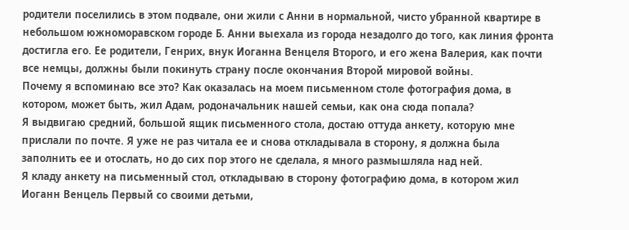родители поселились в этом подвале, они жили с Анни в нормальной, чисто убранной квартире в небольшом южноморавском городе Б. Анни выехала из города незадолго до того, как линия фронта достигла его. Ее родители, Генрих, внук Иоганна Венцеля Второго, и его жена Валерия, как почти все немцы, должны были покинуть страну после окончания Второй мировой войны.
Почему я вспоминаю все это? Как оказалась на моем письменном столе фотография дома, в котором, может быть, жил Адам, родоначальник нашей семьи, как она сюда попала?
Я выдвигаю средний, большой ящик письменного стола, достаю оттуда анкету, которую мне прислали по почте. Я уже не раз читала ее и снова откладывала в сторону, я должна была заполнить ее и отослать, но до сих пор этого не сделала, я много размышляла над ней.
Я кладу анкету на письменный стол, откладываю в сторону фотографию дома, в котором жил Иоганн Венцель Первый со своими детьми,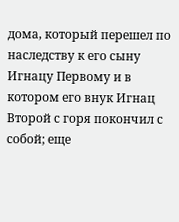дома, который перешел по наследству к его сыну Игнацу Первому и в котором его внук Игнац Второй с горя покончил с собой; еще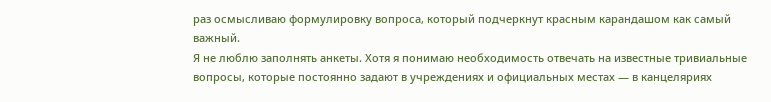раз осмысливаю формулировку вопроса, который подчеркнут красным карандашом как самый важный.
Я не люблю заполнять анкеты. Хотя я понимаю необходимость отвечать на известные тривиальные вопросы, которые постоянно задают в учреждениях и официальных местах — в канцеляриях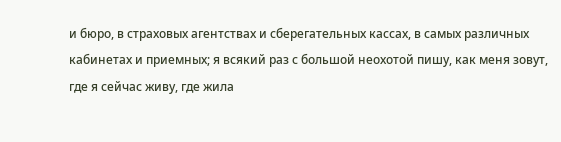и бюро, в страховых агентствах и сберегательных кассах, в самых различных кабинетах и приемных; я всякий раз с большой неохотой пишу, как меня зовут, где я сейчас живу, где жила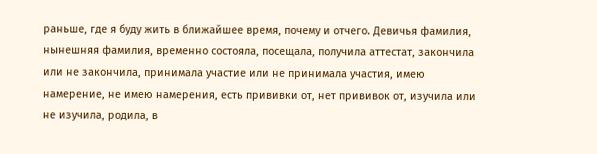раньше, где я буду жить в ближайшее время, почему и отчего. Девичья фамилия, нынешняя фамилия, временно состояла, посещала, получила аттестат, закончила или не закончила, принимала участие или не принимала участия, имею намерение, не имею намерения, есть прививки от, нет прививок от, изучила или не изучила, родила, в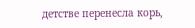детстве перенесла корь,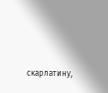скарлатину,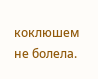коклюшем не болела.